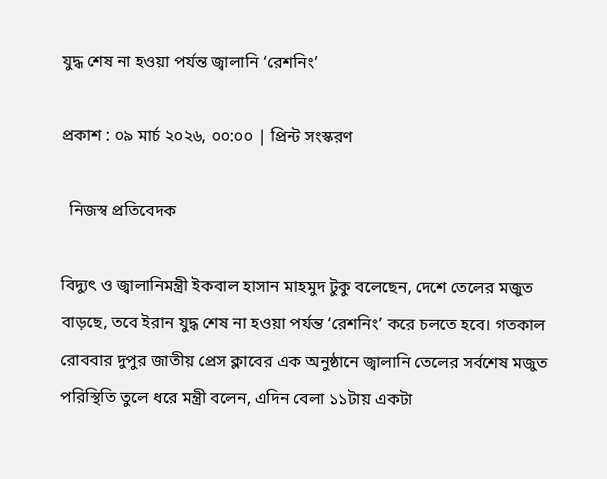যুদ্ধ শেষ না হওয়া পর্যন্ত জ্বালানি ‘রেশনিং’

প্রকাশ : ০৯ মার্চ ২০২৬, ০০:০০ | প্রিন্ট সংস্করণ

  নিজস্ব প্রতিবেদক

বিদ্যুৎ ও জ্বালানিমন্ত্রী ইকবাল হাসান মাহমুদ টুকু বলেছেন, দেশে তেলের মজুত বাড়ছে, তবে ইরান যুদ্ধ শেষ না হওয়া পর্যন্ত ‘রেশনিং’ করে চলতে হবে। গতকাল রোববার দুপুর জাতীয় প্রেস ক্লাবের এক অনুষ্ঠানে জ্বালানি তেলের সর্বশেষ মজুত পরিস্থিতি তুলে ধরে মন্ত্রী বলেন, এদিন বেলা ১১টায় একটা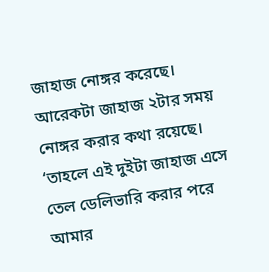জাহাজ নোঙ্গর করেছে। আরেকটা জাহাজ ২টার সময় নোঙ্গর করার কথা রয়েছে। ‘তাহলে এই দুইটা জাহাজ এসে তেল ডেলিভারি করার পরে আমার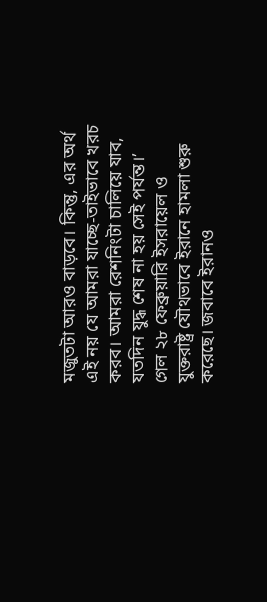মজুতটা আরও বাড়বে। কিন্তু, এর অর্থ এই নয় যে আমরা যাচ্ছে-তাইভাবে খরচ করব। আমরা রেশনিংটা চালিয়ে যাব, যতদিন যুদ্ধ শেষ না হয় সেই পর্যন্ত।’ গেল ২৮ ফেব্রুয়ারি ইসরায়েল ও যুক্তরাষ্ট্র যৌথভাবে ইরানে হামলা শুরু করেছে। জবাবে ইরানও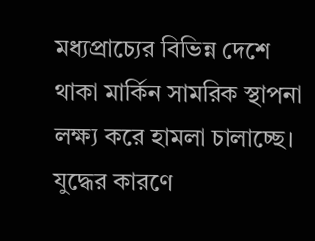মধ্যপ্রাচ্যের বিভিন্ন দেশে থাকা মার্কিন সামরিক স্থাপনা লক্ষ্য করে হামলা চালাচ্ছে। যুদ্ধের কারণে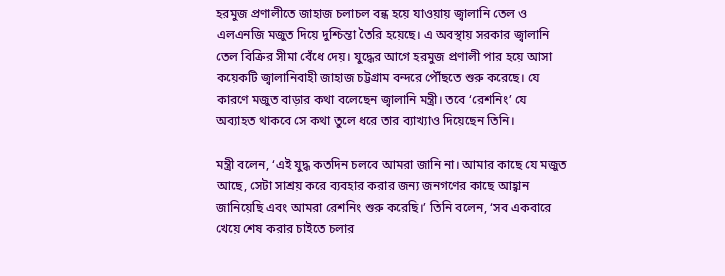হরমুজ প্রণালীতে জাহাজ চলাচল বন্ধ হয়ে যাওয়ায় জ্বালানি তেল ও এলএনজি মজুত দিয়ে দুশ্চিন্তা তৈরি হয়েছে। এ অবস্থায় সরকার জ্বালানি তেল বিক্রির সীমা বেঁধে দেয়। যুদ্ধের আগে হরমুজ প্রণালী পার হয়ে আসা কয়েকটি জ্বালানিবাহী জাহাজ চট্টগ্রাম বন্দরে পৌঁছতে শুরু করেছে। যে কারণে মজুত বাড়ার কথা বলেছেন জ্বালানি মন্ত্রী। তবে ‘রেশনিং’ যে অব্যাহত থাকবে সে কথা তুলে ধরে তার ব্যাখ্যাও দিয়েছেন তিনি।

মন্ত্রী বলেন, ‘এই যুদ্ধ কতদিন চলবে আমরা জানি না। আমার কাছে যে মজুত আছে, সেটা সাশ্রয় করে ব্যবহার করার জন্য জনগণের কাছে আহ্বান জানিয়েছি এবং আমরা রেশনিং শুরু করেছি।’ তিনি বলেন, ‘সব একবারে খেয়ে শেষ করার চাইতে চলার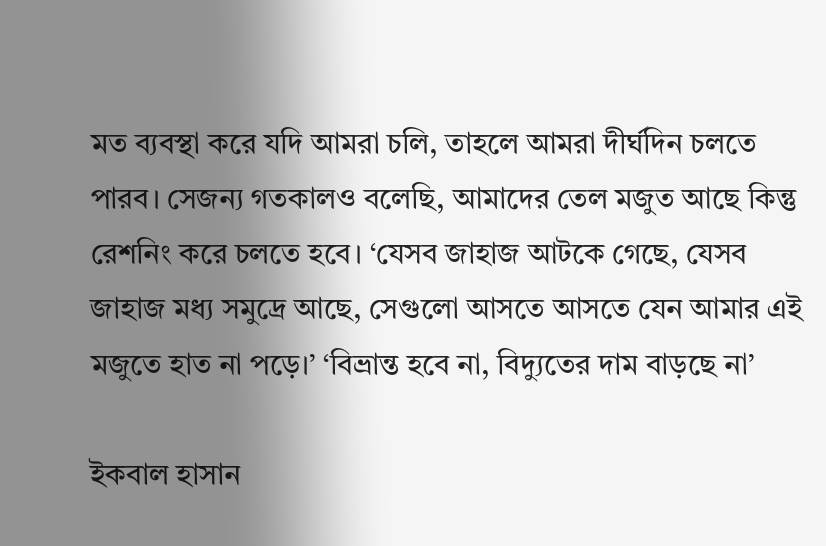মত ব্যবস্থা করে যদি আমরা চলি, তাহলে আমরা দীর্ঘদিন চলতে পারব। সেজন্য গতকালও বলেছি, আমাদের তেল মজুত আছে কিন্তু রেশনিং করে চলতে হবে। ‘যেসব জাহাজ আটকে গেছে, যেসব জাহাজ মধ্য সমুদ্রে আছে, সেগুলো আসতে আসতে যেন আমার এই মজুতে হাত না পড়ে।’ ‘বিভ্রান্ত হবে না, বিদ্যুতের দাম বাড়ছে না’

ইকবাল হাসান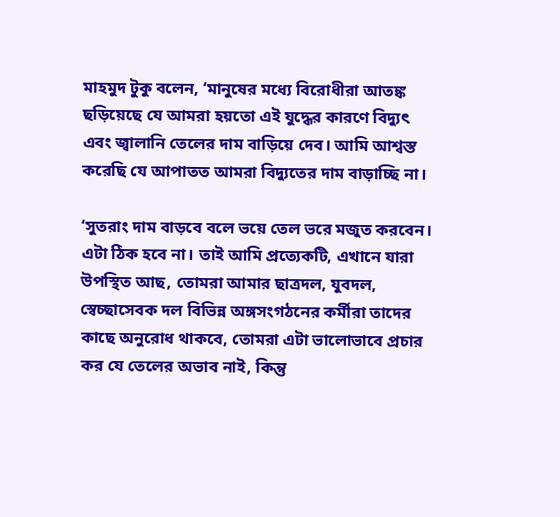মাহমুদ টুকু বলেন, ‘মানুষের মধ্যে বিরোধীরা আতঙ্ক ছড়িয়েছে যে আমরা হয়তো এই যুদ্ধের কারণে বিদ্যুৎ এবং জ্বালানি তেলের দাম বাড়িয়ে দেব। আমি আশ্বস্ত করেছি যে আপাতত আমরা বিদ্যুতের দাম বাড়াচ্ছি না।

‘সুতরাং দাম বাড়বে বলে ভয়ে তেল ভরে মজুত করবেন। এটা ঠিক হবে না। তাই আমি প্রত্যেকটি, এখানে যারা উপস্থিত আছ, তোমরা আমার ছাত্রদল, যুবদল, স্বেচ্ছাসেবক দল বিভিন্ন অঙ্গসংগঠনের কর্মীরা তাদের কাছে অনুরোধ থাকবে, তোমরা এটা ভালোভাবে প্রচার কর যে তেলের অভাব নাই, কিন্তু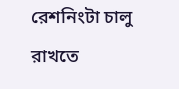রেশনিংটা চালু রাখতে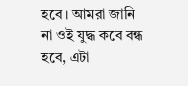হবে। আমরা জানি না ওই যুদ্ধ কবে বন্ধ হবে, এটা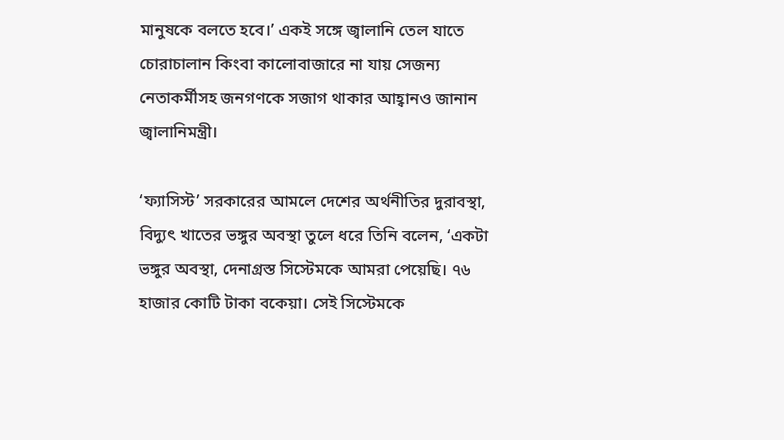মানুষকে বলতে হবে।’ একই সঙ্গে জ্বালানি তেল যাতে চোরাচালান কিংবা কালোবাজারে না যায় সেজন্য নেতাকর্মীসহ জনগণকে সজাগ থাকার আহ্বানও জানান জ্বালানিমন্ত্রী।

‘ফ্যাসিস্ট’ সরকারের আমলে দেশের অর্থনীতির দুরাবস্থা, বিদ্যুৎ খাতের ভঙ্গুর অবস্থা তুলে ধরে তিনি বলেন, ‘একটা ভঙ্গুর অবস্থা, দেনাগ্রস্ত সিস্টেমকে আমরা পেয়েছি। ৭৬ হাজার কোটি টাকা বকেয়া। সেই সিস্টেমকে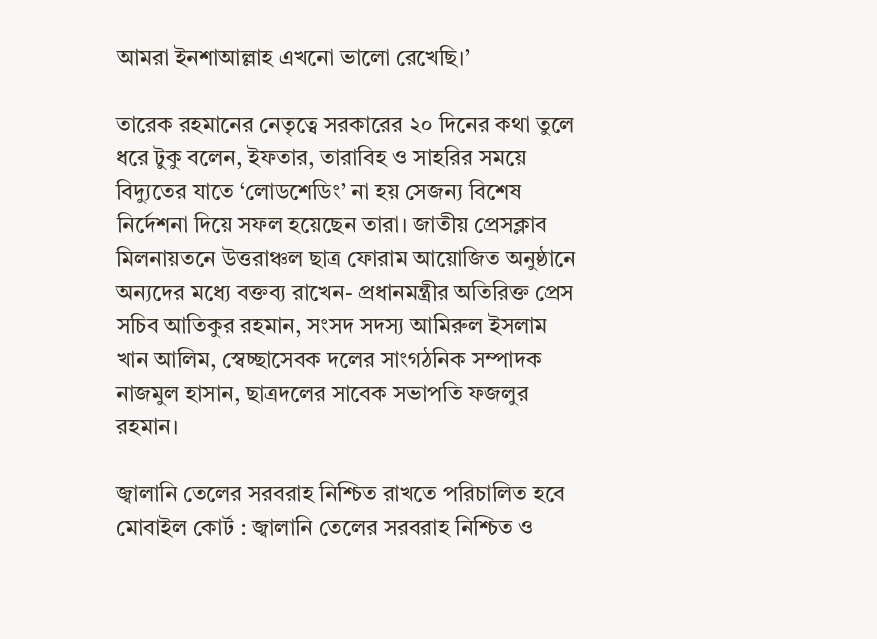আমরা ইনশাআল্লাহ এখনো ভালো রেখেছি।’

তারেক রহমানের নেতৃত্বে সরকারের ২০ দিনের কথা তুলে ধরে টুকু বলেন, ইফতার, তারাবিহ ও সাহরির সময়ে বিদ্যুতের যাতে ‘লোডশেডিং’ না হয় সেজন্য বিশেষ নির্দেশনা দিয়ে সফল হয়েছেন তারা। জাতীয় প্রেসক্লাব মিলনায়তনে উত্তরাঞ্চল ছাত্র ফোরাম আয়োজিত অনুষ্ঠানে অন্যদের মধ্যে বক্তব্য রাখেন- প্রধানমন্ত্রীর অতিরিক্ত প্রেস সচিব আতিকুর রহমান, সংসদ সদস্য আমিরুল ইসলাম খান আলিম, স্বেচ্ছাসেবক দলের সাংগঠনিক সম্পাদক নাজমুল হাসান, ছাত্রদলের সাবেক সভাপতি ফজলুর রহমান।

জ্বালানি তেলের সরবরাহ নিশ্চিত রাখতে পরিচালিত হবে মোবাইল কোর্ট : জ্বালানি তেলের সরবরাহ নিশ্চিত ও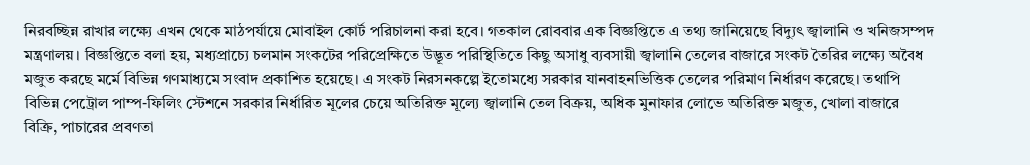নিরবচ্ছিন্ন রাখার লক্ষ্যে এখন থেকে মাঠপর্যায়ে মোবাইল কোর্ট পরিচালনা করা হবে। গতকাল রোববার এক বিজ্ঞপ্তিতে এ তথ্য জানিয়েছে বিদ্যুৎ জ্বালানি ও খনিজসম্পদ মন্ত্রণালয়। বিজ্ঞপ্তিতে বলা হয়, মধ্যপ্রাচ্যে চলমান সংকটের পরিপ্রেক্ষিতে উদ্ভূত পরিস্থিতিতে কিছু অসাধু ব্যবসায়ী জ্বালানি তেলের বাজারে সংকট তৈরির লক্ষ্যে অবৈধ মজুত করছে মর্মে বিভিন্ন গণমাধ্যমে সংবাদ প্রকাশিত হয়েছে। এ সংকট নিরসনকল্পে ইতোমধ্যে সরকার যানবাহনভিত্তিক তেলের পরিমাণ নির্ধারণ করেছে। তথাপি বিভিন্ন পেট্রোল পাম্প-ফিলিং স্টেশনে সরকার নির্ধারিত মূলের চেয়ে অতিরিক্ত মূল্যে জ্বালানি তেল বিক্রয়, অধিক মুনাফার লোভে অতিরিক্ত মজুত, খোলা বাজারে বিক্রি, পাচারের প্রবণতা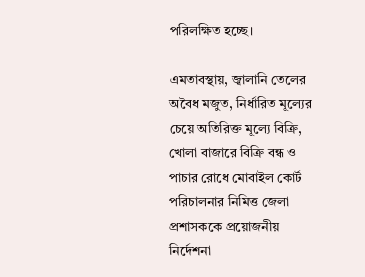পরিলক্ষিত হচ্ছে।

এমতাবস্থায়, জ্বালানি তেলের অবৈধ মজুত, নির্ধারিত মূল্যের চেয়ে অতিরিক্ত মূল্যে বিক্রি, খোলা বাজারে বিক্রি বন্ধ ও পাচার রোধে মোবাইল কোর্ট পরিচালনার নিমিত্ত জেলা প্রশাসককে প্রয়োজনীয় নির্দেশনা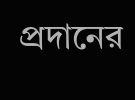প্রদানের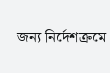জন্য নির্দেশক্রমে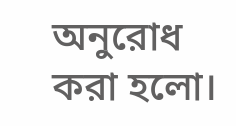অনুরোধ করা হলো।